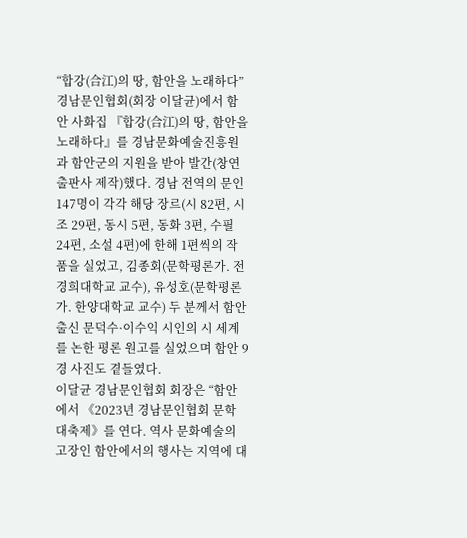“합강(合江)의 땅, 함안을 노래하다”
경남문인협회(회장 이달균)에서 함안 사화집 『합강(合江)의 땅, 함안을 노래하다』를 경남문화예술진흥원과 함안군의 지원을 받아 발간(창연출판사 제작)했다. 경남 전역의 문인 147명이 각각 해당 장르(시 82편, 시조 29편, 동시 5편, 동화 3편, 수필 24편, 소설 4편)에 한해 1편씩의 작품을 실었고, 김종회(문학평론가. 전 경희대학교 교수), 유성호(문학평론가. 한양대학교 교수) 두 분께서 함안 출신 문덕수·이수익 시인의 시 세계를 논한 평론 원고를 실었으며 함안 9경 사진도 곁들였다.
이달균 경남문인협회 회장은 “함안에서 《2023년 경남문인협회 문학 대축제》를 연다. 역사 문화예술의 고장인 함안에서의 행사는 지역에 대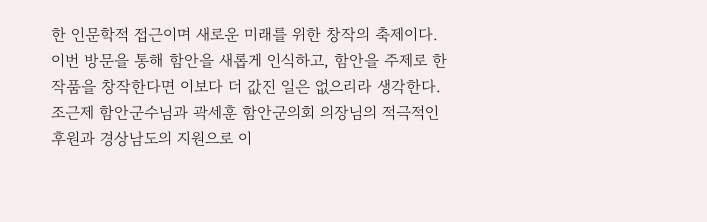한 인문학적 접근이며 새로운 미래를 위한 창작의 축제이다. 이번 방문을 통해 함안을 새롭게 인식하고, 함안을 주제로 한 작품을 창작한다면 이보다 더 값진 일은 없으리라 생각한다. 조근제 함안군수님과 곽세훈 함안군의회 의장님의 적극적인 후원과 경상남도의 지원으로 이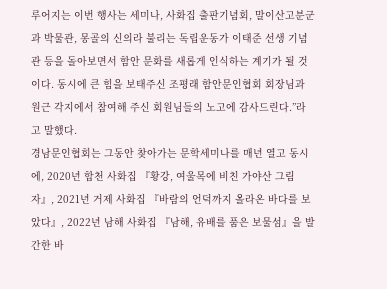루어지는 이번 행사는 세미나, 사화집 출판기념회, 말이산고분군과 박물관, 몽골의 신의라 불리는 독립운동가 이태준 선생 기념관 등을 돌아보면서 함안 문화를 새롭게 인식하는 계기가 될 것이다. 동시에 큰 힘을 보태주신 조평래 함안문인협회 회장님과 원근 각지에서 참여해 주신 회원님들의 노고에 감사드린다.”라고 말했다.
경남문인협회는 그동안 찾아가는 문학세미나를 매년 열고 동시에, 2020년 합천 사화집 『황강, 여울목에 비친 가야산 그림자』, 2021년 거제 사화집 『바람의 언덕까지 올라온 바다를 보았다』, 2022년 남해 사화집 『남해, 유배를 품은 보물섬』을 발간한 바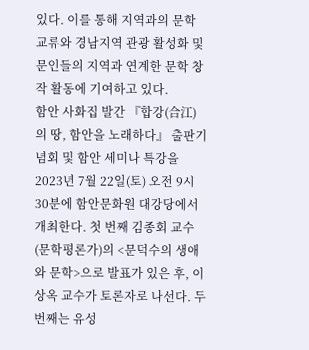있다. 이를 통해 지역과의 문학 교류와 경남지역 관광 활성화 및 문인들의 지역과 연계한 문학 창작 활동에 기여하고 있다.
함안 사화집 발간 『합강(合江)의 땅, 함안을 노래하다』 출판기념회 및 함안 세미나 특강을 2023년 7월 22일(토) 오전 9시 30분에 함안문화원 대강당에서 개최한다. 첫 번째 김종회 교수(문학평론가)의 <문덕수의 생애와 문학>으로 발표가 있은 후, 이상옥 교수가 토론자로 나선다. 두 번째는 유성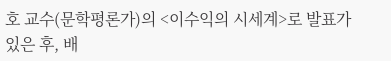호 교수(문학평론가)의 <이수익의 시세계>로 발표가 있은 후, 배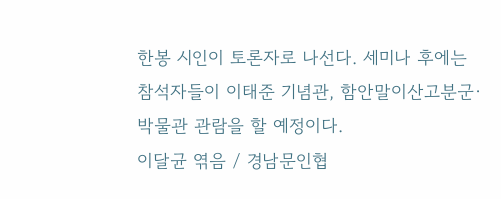한봉 시인이 토론자로 나선다. 세미나 후에는 참석자들이 이태준 기념관, 함안말이산고분군·박물관 관람을 할 예정이다.
이달균 엮음 / 경남문인협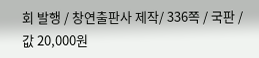회 발행 / 창연출판사 제작/ 336쪽 / 국판 / 값 20,000원